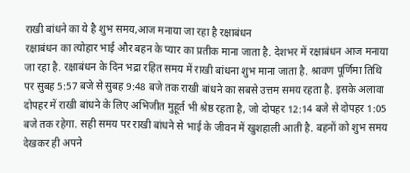राखी बांधने का ये है शुभ समय,आज मनाया जा रहा है रक्षाबंधन
रक्षाबंधन का त्योहार भाई और बहन के प्यार का प्रतीक माना जाता है. देशभर में रक्षाबंधन आज मनाया जा रहा है. रक्षाबंधन के दिन भद्रा रहित समय में राखी बांधना शुभ माना जाता है. श्रावण पूर्णिमा तिथि पर सुबह 5:57 बजे से सुबह 9:48 बजे तक राखी बांधने का सबसे उत्तम समय रहता है. इसके अलावा दोपहर में राखी बांधने के लिए अभिजीत मुहूर्त भी श्रेष्ठ रहता है, जो दोपहर 12:14 बजे से दोपहर 1:05 बजे तक रहेगा. सही समय पर राखी बांधने से भाई के जीवन में खुशहाली आती है. बहनों को शुभ समय देखकर ही अपने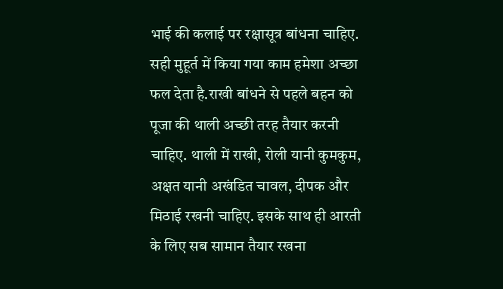भाई की कलाई पर रक्षासूत्र बांधना चाहिए. सही मुहूर्त में किया गया काम हमेशा अच्छा फल देता है.राखी बांधने से पहले बहन को पूजा की थाली अच्छी तरह तैयार करनी चाहिए. थाली में राखी, रोली यानी कुमकुम, अक्षत यानी अखंडित चावल, दीपक और मिठाई रखनी चाहिए. इसके साथ ही आरती के लिए सब सामान तैयार रखना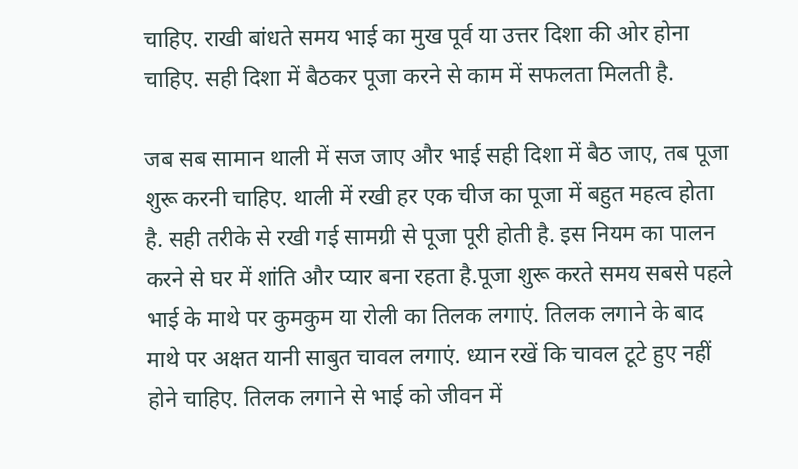चाहिए. राखी बांधते समय भाई का मुख पूर्व या उत्तर दिशा की ओर होना चाहिए. सही दिशा में बैठकर पूजा करने से काम में सफलता मिलती है.

जब सब सामान थाली में सज जाए और भाई सही दिशा में बैठ जाए, तब पूजा शुरू करनी चाहिए. थाली में रखी हर एक चीज का पूजा में बहुत महत्व होता है. सही तरीके से रखी गई सामग्री से पूजा पूरी होती है. इस नियम का पालन करने से घर में शांति और प्यार बना रहता है.पूजा शुरू करते समय सबसे पहले भाई के माथे पर कुमकुम या रोली का तिलक लगाएं. तिलक लगाने के बाद माथे पर अक्षत यानी साबुत चावल लगाएं. ध्यान रखें कि चावल टूटे हुए नहीं होने चाहिए. तिलक लगाने से भाई को जीवन में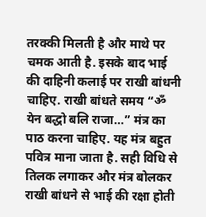तरक्की मिलती है और माथे पर चमक आती है. इसके बाद भाई की दाहिनी कलाई पर राखी बांधनी चाहिए. राखी बांधते समय “ॐ येन बद्धो बलि राजा…” मंत्र का पाठ करना चाहिए. यह मंत्र बहुत पवित्र माना जाता है. सही विधि से तिलक लगाकर और मंत्र बोलकर राखी बांधने से भाई की रक्षा होती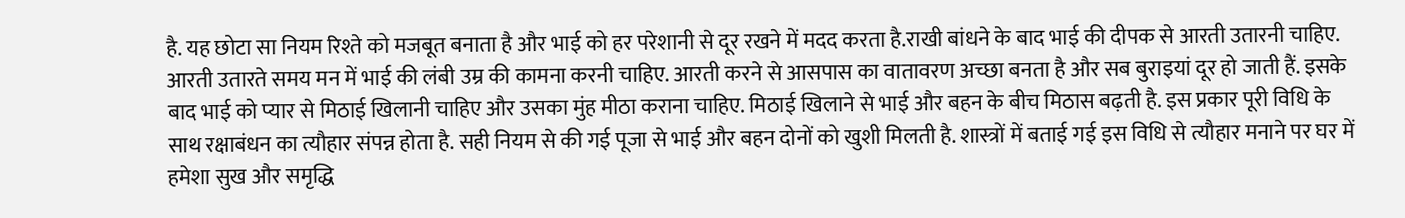है. यह छोटा सा नियम रिश्ते को मजबूत बनाता है और भाई को हर परेशानी से दूर रखने में मदद करता है.राखी बांधने के बाद भाई की दीपक से आरती उतारनी चाहिए. आरती उतारते समय मन में भाई की लंबी उम्र की कामना करनी चाहिए. आरती करने से आसपास का वातावरण अच्छा बनता है और सब बुराइयां दूर हो जाती हैं. इसके बाद भाई को प्यार से मिठाई खिलानी चाहिए और उसका मुंह मीठा कराना चाहिए. मिठाई खिलाने से भाई और बहन के बीच मिठास बढ़ती है. इस प्रकार पूरी विधि के साथ रक्षाबंधन का त्यौहार संपन्न होता है. सही नियम से की गई पूजा से भाई और बहन दोनों को खुशी मिलती है. शास्त्रों में बताई गई इस विधि से त्यौहार मनाने पर घर में हमेशा सुख और समृद्धि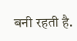बनी रहती है.